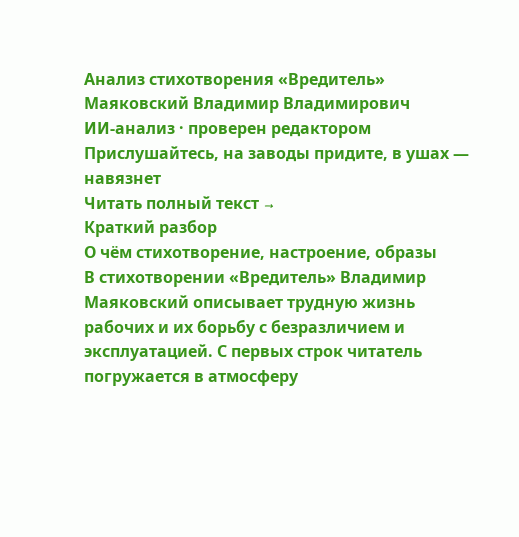Анализ стихотворения «Вредитель»
Маяковский Владимир Владимирович
ИИ-анализ · проверен редактором
Прислушайтесь, на заводы придите, в ушах — навязнет
Читать полный текст →
Краткий разбор
О чём стихотворение, настроение, образы
В стихотворении «Вредитель» Владимир Маяковский описывает трудную жизнь рабочих и их борьбу с безразличием и эксплуатацией. С первых строк читатель погружается в атмосферу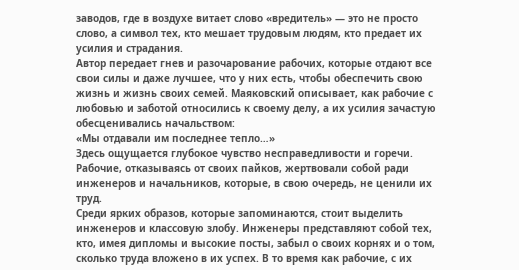заводов, где в воздухе витает слово «вредитель» — это не просто слово, а символ тех, кто мешает трудовым людям, кто предает их усилия и страдания.
Автор передает гнев и разочарование рабочих, которые отдают все свои силы и даже лучшее, что у них есть, чтобы обеспечить свою жизнь и жизнь своих семей. Маяковский описывает, как рабочие с любовью и заботой относились к своему делу, а их усилия зачастую обесценивались начальством:
«Мы отдавали им последнее тепло…»
Здесь ощущается глубокое чувство несправедливости и горечи. Рабочие, отказываясь от своих пайков, жертвовали собой ради инженеров и начальников, которые, в свою очередь, не ценили их труд.
Среди ярких образов, которые запоминаются, стоит выделить инженеров и классовую злобу. Инженеры представляют собой тех, кто, имея дипломы и высокие посты, забыл о своих корнях и о том, сколько труда вложено в их успех. В то время как рабочие, с их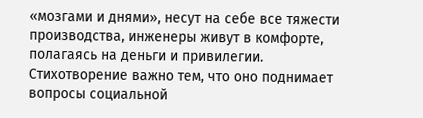«мозгами и днями», несут на себе все тяжести производства, инженеры живут в комфорте, полагаясь на деньги и привилегии.
Стихотворение важно тем, что оно поднимает вопросы социальной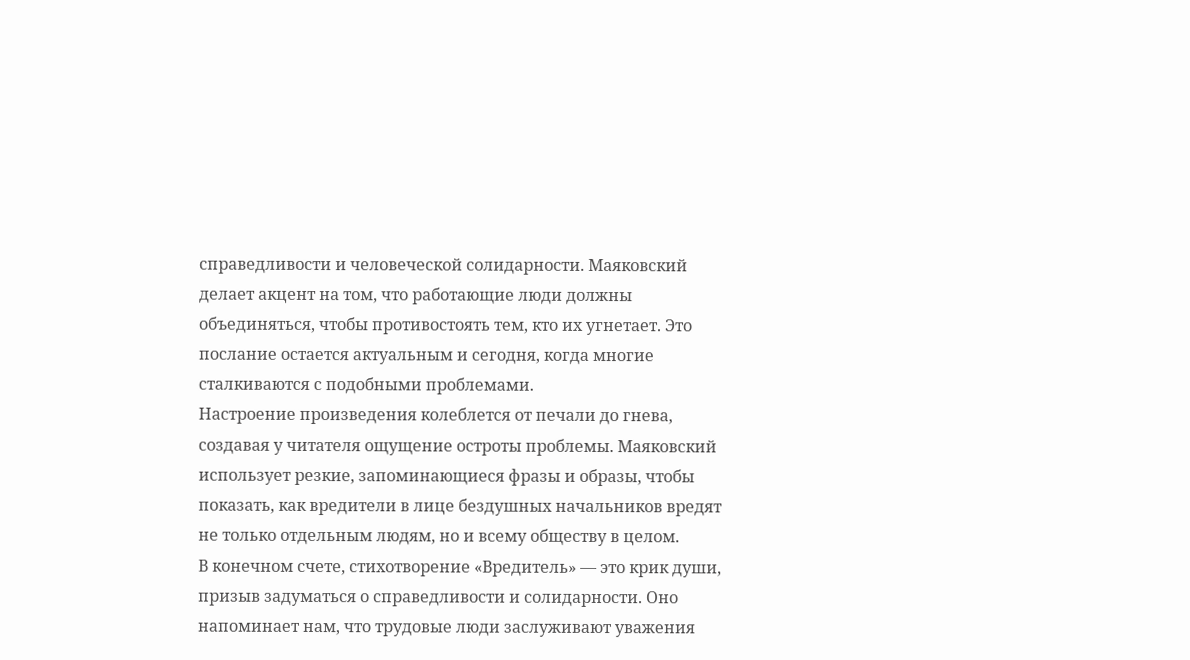справедливости и человеческой солидарности. Маяковский делает акцент на том, что работающие люди должны объединяться, чтобы противостоять тем, кто их угнетает. Это послание остается актуальным и сегодня, когда многие сталкиваются с подобными проблемами.
Настроение произведения колеблется от печали до гнева, создавая у читателя ощущение остроты проблемы. Маяковский использует резкие, запоминающиеся фразы и образы, чтобы показать, как вредители в лице бездушных начальников вредят не только отдельным людям, но и всему обществу в целом.
В конечном счете, стихотворение «Вредитель» — это крик души, призыв задуматься о справедливости и солидарности. Оно напоминает нам, что трудовые люди заслуживают уважения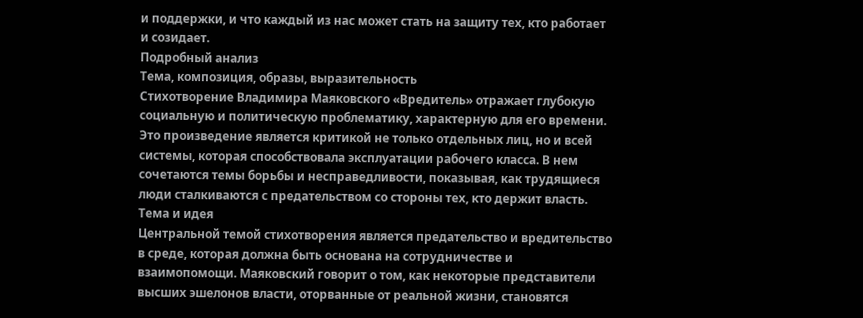и поддержки, и что каждый из нас может стать на защиту тех, кто работает и созидает.
Подробный анализ
Тема, композиция, образы, выразительность
Стихотворение Владимира Маяковского «Вредитель» отражает глубокую социальную и политическую проблематику, характерную для его времени. Это произведение является критикой не только отдельных лиц, но и всей системы, которая способствовала эксплуатации рабочего класса. В нем сочетаются темы борьбы и несправедливости, показывая, как трудящиеся люди сталкиваются с предательством со стороны тех, кто держит власть.
Тема и идея
Центральной темой стихотворения является предательство и вредительство в среде, которая должна быть основана на сотрудничестве и взаимопомощи. Маяковский говорит о том, как некоторые представители высших эшелонов власти, оторванные от реальной жизни, становятся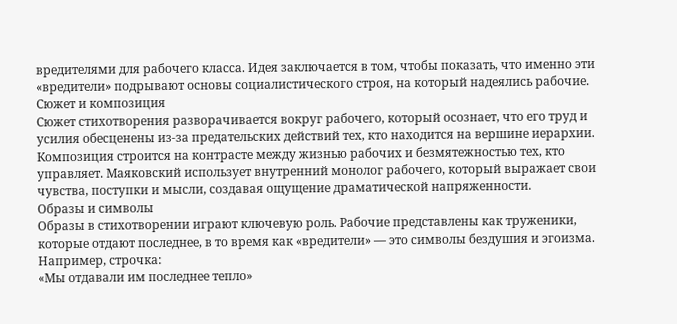вредителями для рабочего класса. Идея заключается в том, чтобы показать, что именно эти «вредители» подрывают основы социалистического строя, на который надеялись рабочие.
Сюжет и композиция
Сюжет стихотворения разворачивается вокруг рабочего, который осознает, что его труд и усилия обесценены из-за предательских действий тех, кто находится на вершине иерархии. Композиция строится на контрасте между жизнью рабочих и безмятежностью тех, кто управляет. Маяковский использует внутренний монолог рабочего, который выражает свои чувства, поступки и мысли, создавая ощущение драматической напряженности.
Образы и символы
Образы в стихотворении играют ключевую роль. Рабочие представлены как труженики, которые отдают последнее, в то время как «вредители» — это символы бездушия и эгоизма. Например, строчка:
«Мы отдавали им последнее тепло»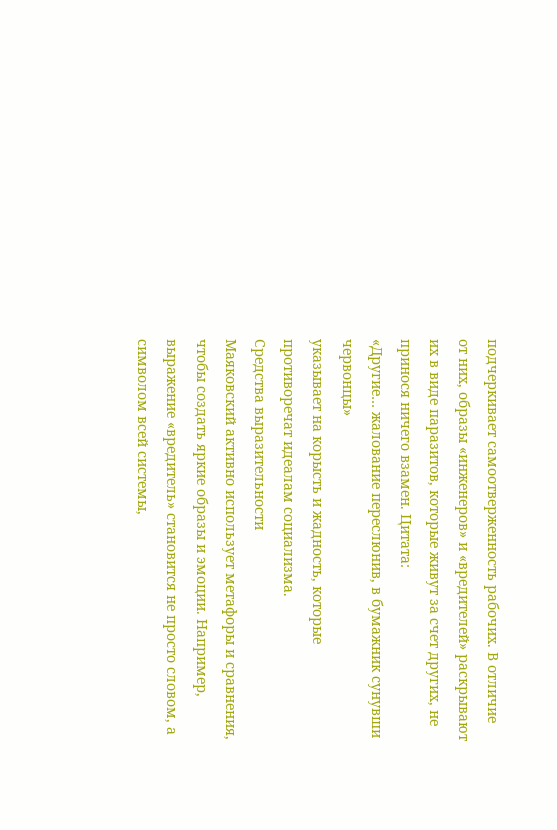подчеркивает самоотверженность рабочих. В отличие от них, образы «инженеров» и «вредителей» раскрывают их в виде паразитов, которые живут за счет других, не принося ничего взамен. Цитата:
«Другие… жалование переслюнив, в бумажник сунувши червонцы»
указывает на корысть и жадность, которые противоречат идеалам социализма.
Средства выразительности
Маяковский активно использует метафоры и сравнения, чтобы создать яркие образы и эмоции. Например, выражение «вредитель» становится не просто словом, а символом всей системы,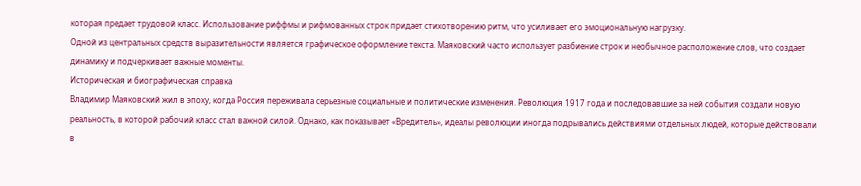которая предает трудовой класс. Использование риффмы и рифмованных строк придает стихотворению ритм, что усиливает его эмоциональную нагрузку.
Одной из центральных средств выразительности является графическое оформление текста. Маяковский часто использует разбиение строк и необычное расположение слов, что создает динамику и подчеркивает важные моменты.
Историческая и биографическая справка
Владимир Маяковский жил в эпоху, когда Россия переживала серьезные социальные и политические изменения. Революция 1917 года и последовавшие за ней события создали новую реальность, в которой рабочий класс стал важной силой. Однако, как показывает «Вредитель», идеалы революции иногда подрывались действиями отдельных людей, которые действовали в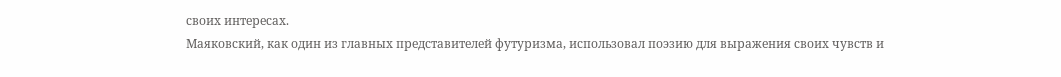своих интересах.
Маяковский, как один из главных представителей футуризма, использовал поэзию для выражения своих чувств и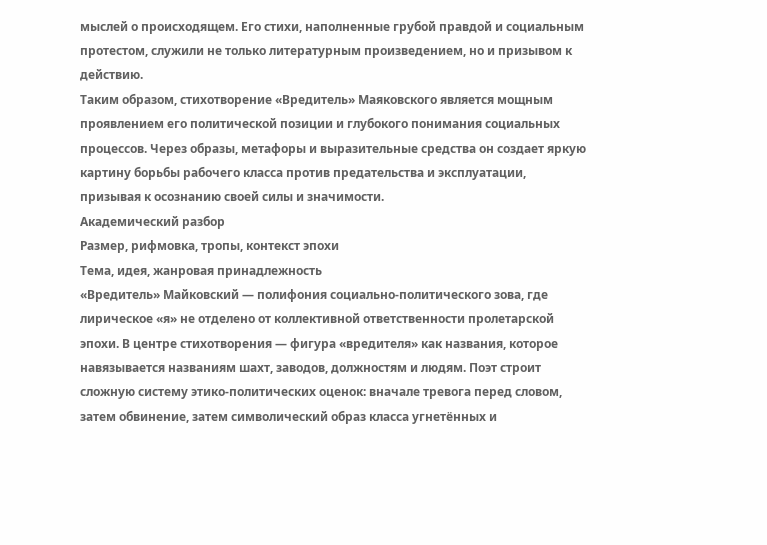мыслей о происходящем. Его стихи, наполненные грубой правдой и социальным протестом, служили не только литературным произведением, но и призывом к действию.
Таким образом, стихотворение «Вредитель» Маяковского является мощным проявлением его политической позиции и глубокого понимания социальных процессов. Через образы, метафоры и выразительные средства он создает яркую картину борьбы рабочего класса против предательства и эксплуатации, призывая к осознанию своей силы и значимости.
Академический разбор
Размер, рифмовка, тропы, контекст эпохи
Тема, идея, жанровая принадлежность
«Вредитель» Майковский — полифония социально-политического зова, где лирическое «я» не отделено от коллективной ответственности пролетарской эпохи. В центре стихотворения — фигура «вредителя» как названия, которое навязывается названиям шахт, заводов, должностям и людям. Поэт строит сложную систему этико-политических оценок: вначале тревога перед словом, затем обвинение, затем символический образ класса угнетённых и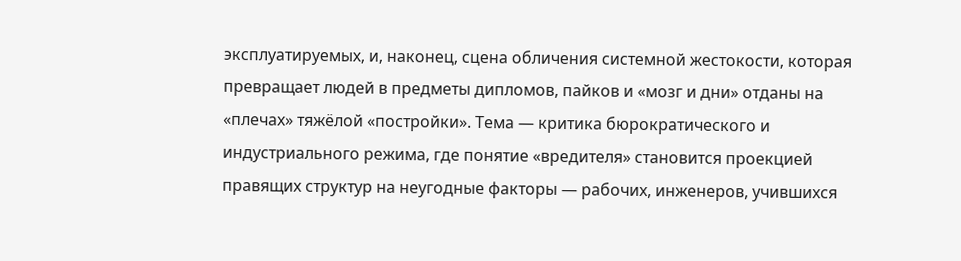эксплуатируемых, и, наконец, сцена обличения системной жестокости, которая превращает людей в предметы дипломов, пайков и «мозг и дни» отданы на «плечах» тяжёлой «постройки». Тема — критика бюрократического и индустриального режима, где понятие «вредителя» становится проекцией правящих структур на неугодные факторы — рабочих, инженеров, учившихся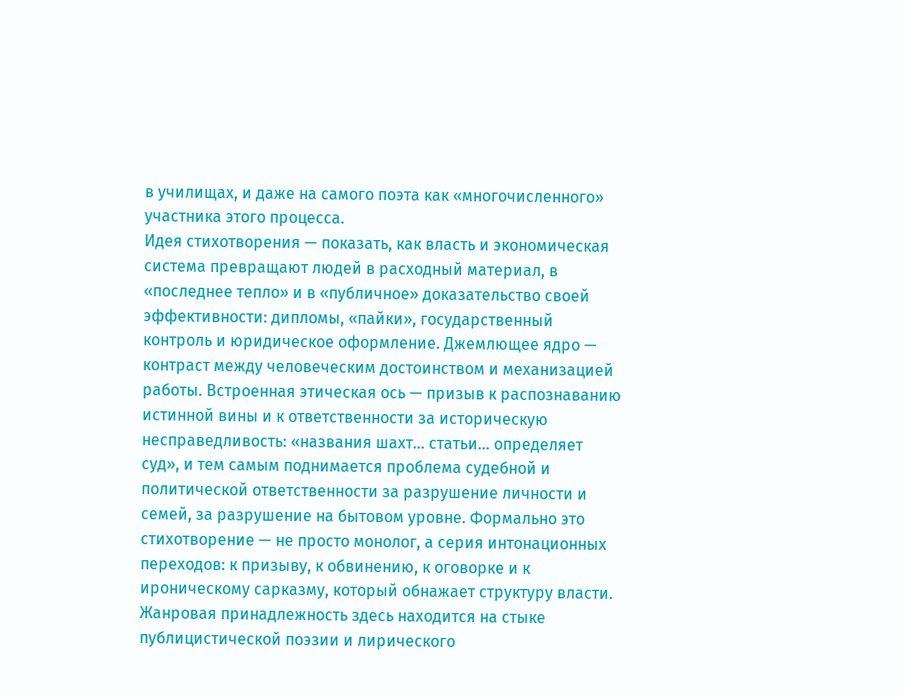в училищах, и даже на самого поэта как «многочисленного» участника этого процесса.
Идея стихотворения — показать, как власть и экономическая система превращают людей в расходный материал, в «последнее тепло» и в «публичное» доказательство своей эффективности: дипломы, «пайки», государственный контроль и юридическое оформление. Джемлющее ядро — контраст между человеческим достоинством и механизацией работы. Встроенная этическая ось — призыв к распознаванию истинной вины и к ответственности за историческую несправедливость: «названия шахт... статьи... определяет суд», и тем самым поднимается проблема судебной и политической ответственности за разрушение личности и семей, за разрушение на бытовом уровне. Формально это стихотворение — не просто монолог, а серия интонационных переходов: к призыву, к обвинению, к оговорке и к ироническому сарказму, который обнажает структуру власти.
Жанровая принадлежность здесь находится на стыке публицистической поэзии и лирического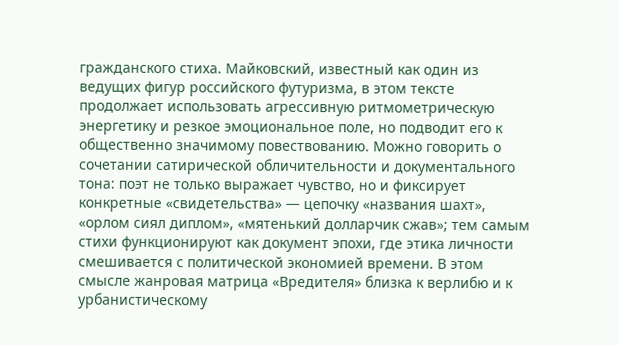гражданского стиха. Майковский, известный как один из ведущих фигур российского футуризма, в этом тексте продолжает использовать агрессивную ритмометрическую энергетику и резкое эмоциональное поле, но подводит его к общественно значимому повествованию. Можно говорить о сочетании сатирической обличительности и документального тона: поэт не только выражает чувство, но и фиксирует конкретные «свидетельства» — цепочку «названия шахт», «орлом сиял диплом», «мятенький долларчик сжав»; тем самым стихи функционируют как документ эпохи, где этика личности смешивается с политической экономией времени. В этом смысле жанровая матрица «Вредителя» близка к верлибю и к урбанистическому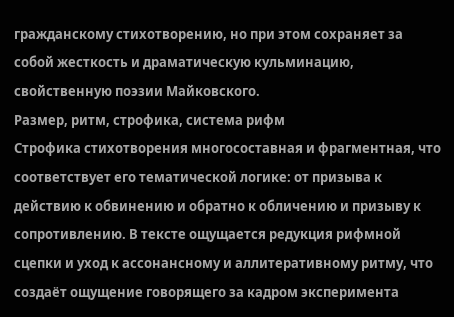гражданскому стихотворению, но при этом сохраняет за собой жесткость и драматическую кульминацию, свойственную поэзии Майковского.
Размер, ритм, строфика, система рифм
Строфика стихотворения многосоставная и фрагментная, что соответствует его тематической логике: от призыва к действию к обвинению и обратно к обличению и призыву к сопротивлению. В тексте ощущается редукция рифмной сцепки и уход к ассонансному и аллитеративному ритму, что создаёт ощущение говорящего за кадром эксперимента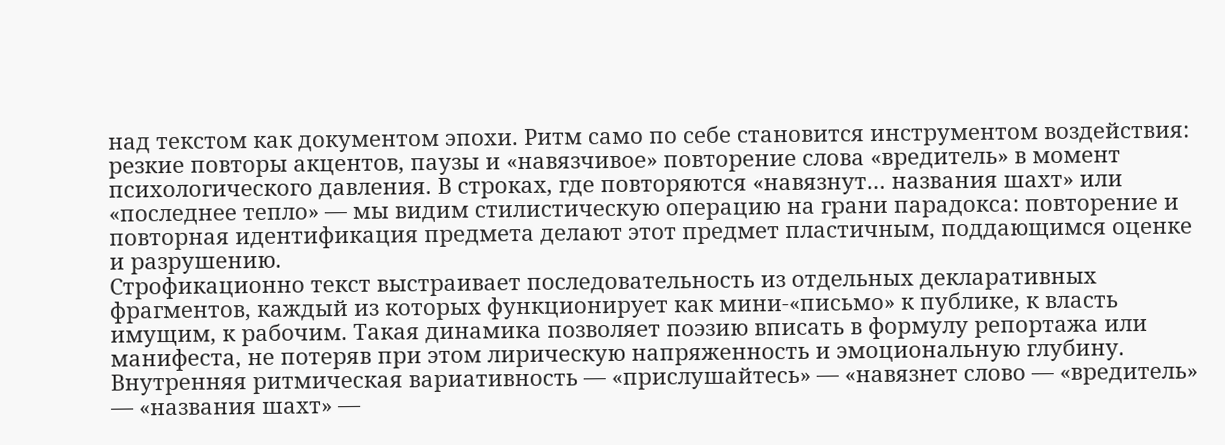над текстом как документом эпохи. Ритм само по себе становится инструментом воздействия: резкие повторы акцентов, паузы и «навязчивое» повторение слова «вредитель» в момент психологического давления. В строках, где повторяются «навязнут… названия шахт» или «последнее тепло» — мы видим стилистическую операцию на грани парадокса: повторение и повторная идентификация предмета делают этот предмет пластичным, поддающимся оценке и разрушению.
Строфикационно текст выстраивает последовательность из отдельных декларативных фрагментов, каждый из которых функционирует как мини-«письмо» к публике, к власть имущим, к рабочим. Такая динамика позволяет поэзию вписать в формулу репортажа или манифеста, не потеряв при этом лирическую напряженность и эмоциональную глубину. Внутренняя ритмическая вариативность — «прислушайтесь» — «навязнет слово — «вредитель» — «названия шахт» —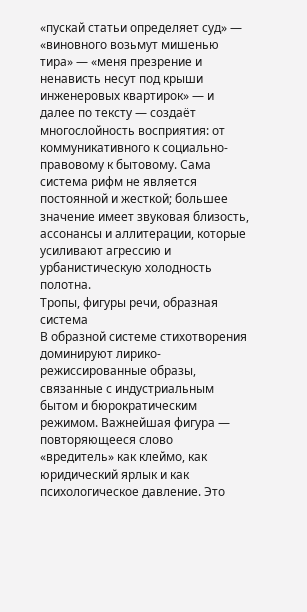«пускай статьи определяет суд» — «виновного возьмут мишенью тиpa» — «меня презрение и ненависть несут под крыши инженеровых квартирок» — и далее по тексту — создаёт многослойность восприятия: от коммуникативного к социально-правовому к бытовому. Сама система рифм не является постоянной и жесткой; большее значение имеет звуковая близость, ассонансы и аллитерации, которые усиливают агрессию и урбанистическую холодность полотна.
Тропы, фигуры речи, образная система
В образной системе стихотворения доминируют лирико-режиссированные образы, связанные с индустриальным бытом и бюрократическим режимом. Важнейшая фигура — повторяющееся слово «вредитель» как клеймо, как юридический ярлык и как психологическое давление. Это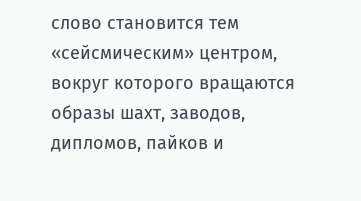слово становится тем «сейсмическим» центром, вокруг которого вращаются образы шахт, заводов, дипломов, пайков и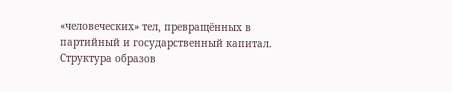«человеческих» тел, превращённых в партийный и государственный капитал. Структура образов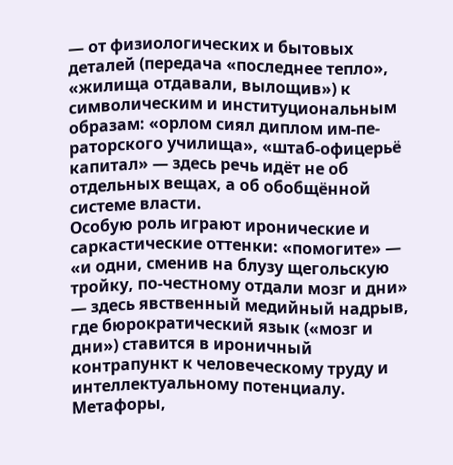— от физиологических и бытовых деталей (передача «последнее тепло», «жилища отдавали, вылощив») к символическим и институциональным образам: «орлом сиял диплом им-пе-раторского училища», «штаб-офицерьё капитал» — здесь речь идёт не об отдельных вещах, а об обобщённой системе власти.
Особую роль играют иронические и саркастические оттенки: «помогите» — «и одни, сменив на блузу щегольскую тройку, по-честному отдали мозг и дни» — здесь явственный медийный надрыв, где бюрократический язык («мозг и дни») ставится в ироничный контрапункт к человеческому труду и интеллектуальному потенциалу. Метафоры,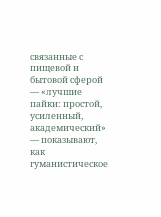связанные с пищевой и бытовой сферой — «лучшие пайки: простой, усиленный, академический» — показывают, как гуманистическое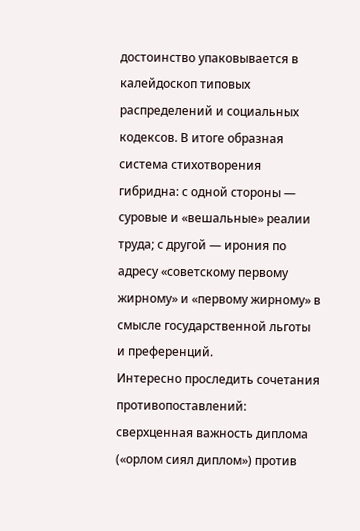достоинство упаковывается в калейдоскоп типовых распределений и социальных кодексов. В итоге образная система стихотворения гибридна: с одной стороны — суровые и «вешальные» реалии труда; с другой — ирония по адресу «советскому первому жирному» и «первому жирному» в смысле государственной льготы и преференций.
Интересно проследить сочетания противопоставлений: сверхценная важность диплома («орлом сиял диплом») против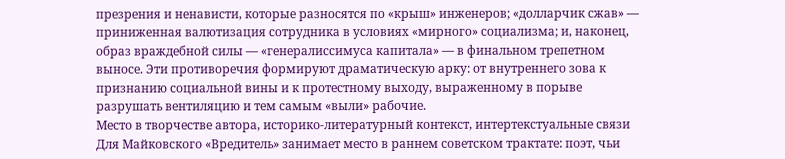презрения и ненависти, которые разносятся по «крыш» инженеров; «долларчик сжав» — приниженная валютизация сотрудника в условиях «мирного» социализма; и, наконец, образ враждебной силы — «генералиссимуса капитала» — в финальном трепетном выносе. Эти противоречия формируют драматическую арку: от внутреннего зова к признанию социальной вины и к протестному выходу, выраженному в порыве разрушать вентиляцию и тем самым «выли» рабочие.
Место в творчестве автора, историко-литературный контекст, интертекстуальные связи
Для Майковского «Вредитель» занимает место в раннем советском трактате: поэт, чьи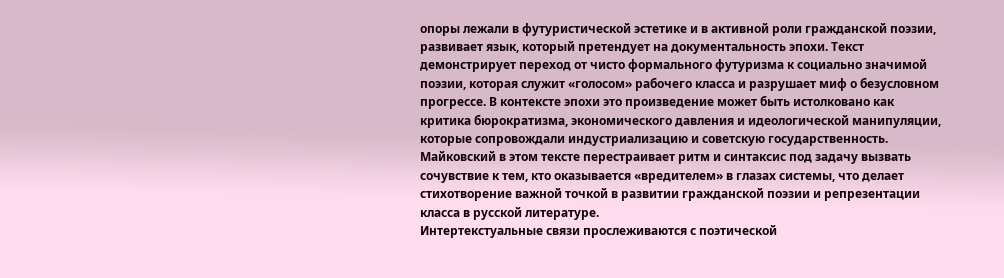опоры лежали в футуристической эстетике и в активной роли гражданской поэзии, развивает язык, который претендует на документальность эпохи. Текст демонстрирует переход от чисто формального футуризма к социально значимой поэзии, которая служит «голосом» рабочего класса и разрушает миф о безусловном прогрессе. В контексте эпохи это произведение может быть истолковано как критика бюрократизма, экономического давления и идеологической манипуляции, которые сопровождали индустриализацию и советскую государственность. Майковский в этом тексте перестраивает ритм и синтаксис под задачу вызвать сочувствие к тем, кто оказывается «вредителем» в глазах системы, что делает стихотворение важной точкой в развитии гражданской поэзии и репрезентации класса в русской литературе.
Интертекстуальные связи прослеживаются с поэтической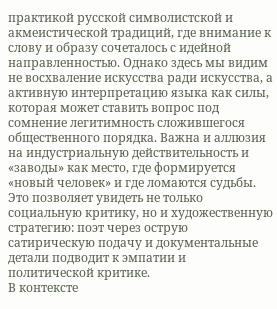практикой русской символистской и акмеистической традиций, где внимание к слову и образу сочеталось с идейной направленностью. Однако здесь мы видим не восхваление искусства ради искусства, а активную интерпретацию языка как силы, которая может ставить вопрос под сомнение легитимность сложившегося общественного порядка. Важна и аллюзия на индустриальную действительность и «заводы» как место, где формируется «новый человек» и где ломаются судьбы. Это позволяет увидеть не только социальную критику, но и художественную стратегию: поэт через острую сатирическую подачу и документальные детали подводит к эмпатии и политической критике.
В контексте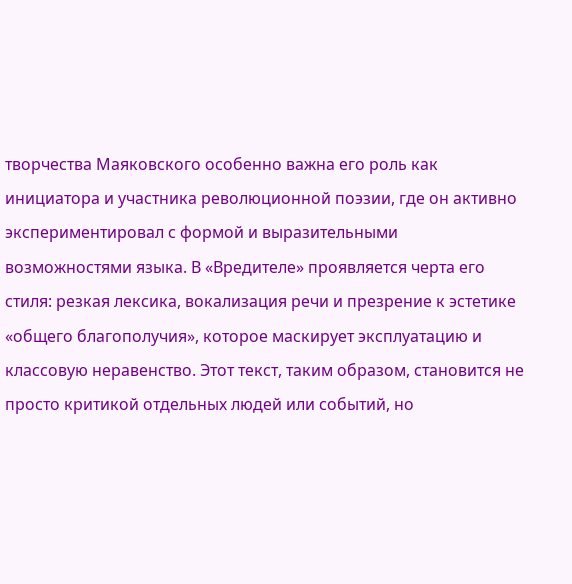творчества Маяковского особенно важна его роль как инициатора и участника революционной поэзии, где он активно экспериментировал с формой и выразительными возможностями языка. В «Вредителе» проявляется черта его стиля: резкая лексика, вокализация речи и презрение к эстетике «общего благополучия», которое маскирует эксплуатацию и классовую неравенство. Этот текст, таким образом, становится не просто критикой отдельных людей или событий, но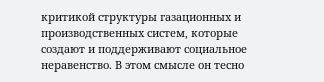критикой структуры газационных и производственных систем, которые создают и поддерживают социальное неравенство. В этом смысле он тесно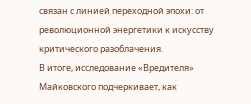связан с линией переходной эпохи: от революционной энергетики к искусству критического разоблачения.
В итоге, исследование «Вредителя» Майковского подчеркивает, как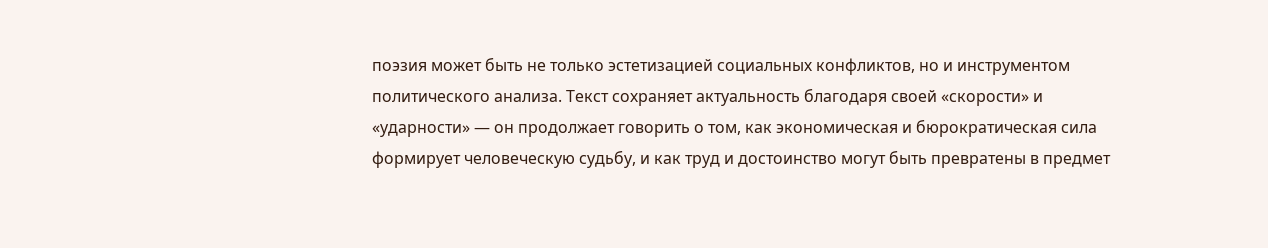поэзия может быть не только эстетизацией социальных конфликтов, но и инструментом политического анализа. Текст сохраняет актуальность благодаря своей «скорости» и «ударности» — он продолжает говорить о том, как экономическая и бюрократическая сила формирует человеческую судьбу, и как труд и достоинство могут быть превратены в предмет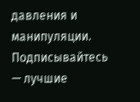давления и манипуляции.
Подписывайтесь — лучшие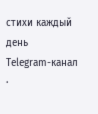стихи каждый день
Telegram-канал ·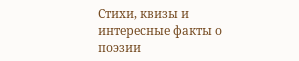Стихи, квизы и интересные факты о поэзии